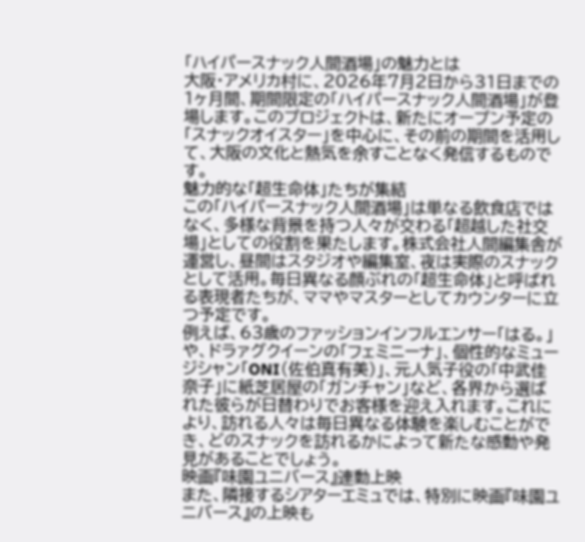「ハイパースナック人間酒場」の魅力とは
大阪・アメリカ村に、2026年7月2日から31日までの1ヶ月間、期間限定の「ハイパースナック人間酒場」が登場します。このプロジェクトは、新たにオープン予定の「スナックオイスター」を中心に、その前の期間を活用して、大阪の文化と熱気を余すことなく発信するものです。
魅力的な「超生命体」たちが集結
この「ハイパースナック人間酒場」は単なる飲食店ではなく、多様な背景を持つ人々が交わる「超越した社交場」としての役割を果たします。株式会社人間編集舎が運営し、昼間はスタジオや編集室、夜は実際のスナックとして活用。毎日異なる顔ぶれの「超生命体」と呼ばれる表現者たちが、ママやマスターとしてカウンターに立つ予定です。
例えば、63歳のファッションインフルエンサー「はる。」や、ドラァグクイーンの「フェミニーナ」、個性的なミュージシャン「ONI(佐伯真有美)」、元人気子役の「中武佳奈子」に紙芝居屋の「ガンチャン」など、各界から選ばれた彼らが日替わりでお客様を迎え入れます。これにより、訪れる人々は毎日異なる体験を楽しむことができ、どのスナックを訪れるかによって新たな感動や発見があることでしょう。
映画『味園ユニバース』連動上映
また、隣接するシアターエミュでは、特別に映画『味園ユニバース』の上映も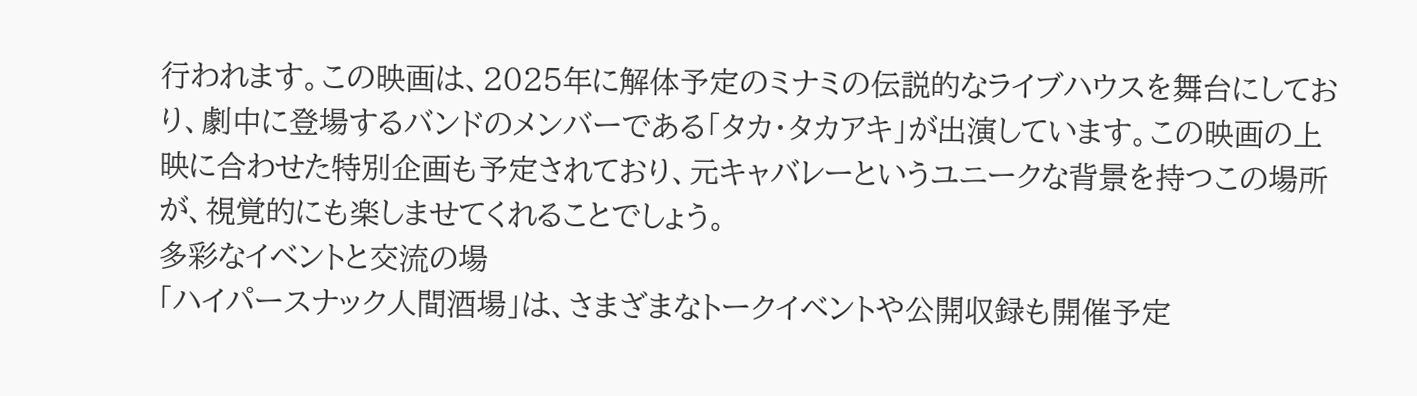行われます。この映画は、2025年に解体予定のミナミの伝説的なライブハウスを舞台にしており、劇中に登場するバンドのメンバーである「タカ・タカアキ」が出演しています。この映画の上映に合わせた特別企画も予定されており、元キャバレーというユニークな背景を持つこの場所が、視覚的にも楽しませてくれることでしょう。
多彩なイベントと交流の場
「ハイパースナック人間酒場」は、さまざまなトークイベントや公開収録も開催予定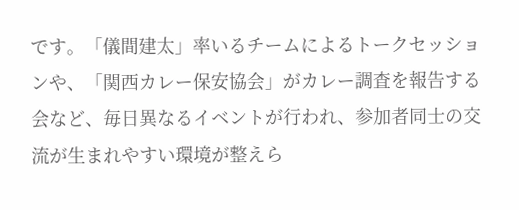です。「儀間建太」率いるチームによるトークセッションや、「関西カレー保安協会」がカレー調査を報告する会など、毎日異なるイベントが行われ、参加者同士の交流が生まれやすい環境が整えら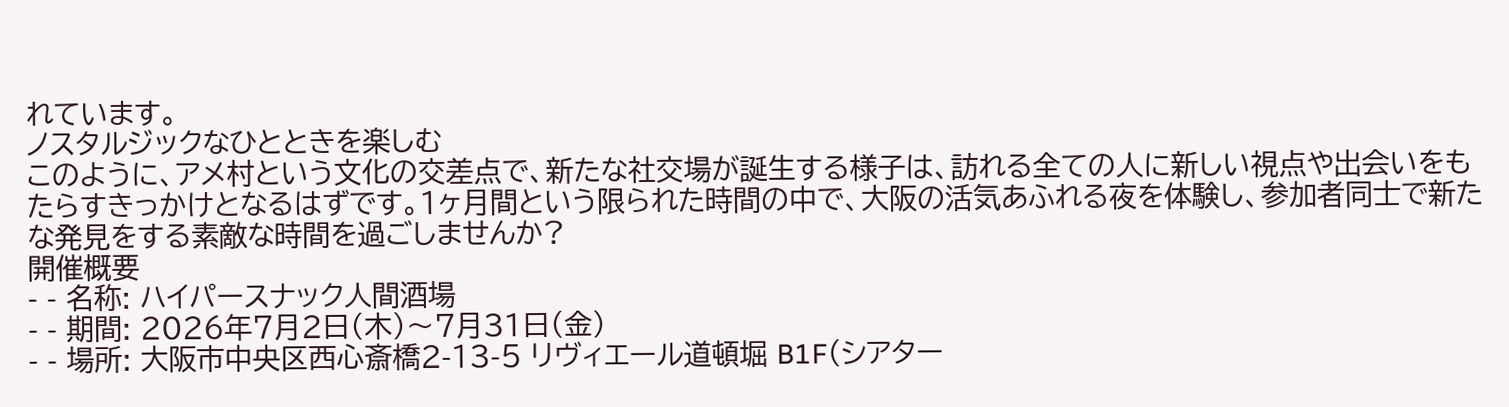れています。
ノスタルジックなひとときを楽しむ
このように、アメ村という文化の交差点で、新たな社交場が誕生する様子は、訪れる全ての人に新しい視点や出会いをもたらすきっかけとなるはずです。1ヶ月間という限られた時間の中で、大阪の活気あふれる夜を体験し、参加者同士で新たな発見をする素敵な時間を過ごしませんか?
開催概要
- - 名称: ハイパースナック人間酒場
- - 期間: 2026年7月2日(木)〜7月31日(金)
- - 場所: 大阪市中央区西心斎橋2-13-5 リヴィエール道頓堀 B1F(シアター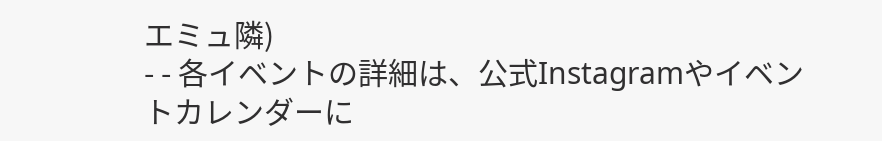エミュ隣)
- - 各イベントの詳細は、公式Instagramやイベントカレンダーに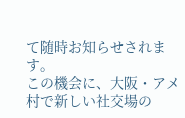て随時お知らせされます。
この機会に、大阪・アメ村で新しい社交場の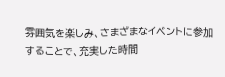雰囲気を楽しみ、さまざまなイベントに参加することで、充実した時間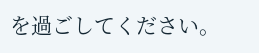を過ごしてください。